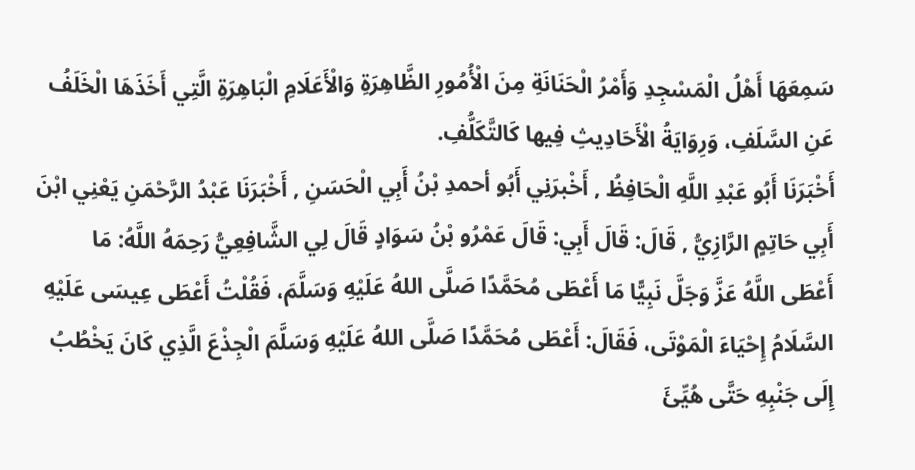سَمِعَهَا أَهْلُ الْمَسْجِدِ وَأَمْرُ الْحَنَانَةِ مِنَ الْأُمُورِ الظَّاهِرَةِ وَالْأَعَلَامِ الْبَاهِرَةِ الَّتِي أَخَذَهَا الْخَلَفُ عَنِ السَّلَفِ، وَرِوَايَةُ الْأَحَادِيثِ فِيها كَالتَّكَلُّفِ.
أَخْبَرَنَا أَبُو عَبْدِ اللَّهِ الْحَافِظُ , أَخْبرَنِي أَبُو أحمدِ بْنُ أَبِي الْحَسَنِ , أَخْبَرَنَا عَبْدُ الرَّحْمَنِ يَعْنِي ابْنَ أَبِي حَاتِمٍ الرَّازِيُّ , قَالَ: قَالَ أَبِي: قَالَ عَمْرُو بْنُ سَوَادٍ قَالَ لِي الشَّافِعِيُّ رَحِمَهُ اللَّهُ: مَا أَعْطَى اللَّهُ عَزَّ وَجَلَّ نَبِيًّا مَا أَعْطَى مُحَمَّدًا صَلَّى اللهُ عَلَيْهِ وَسَلَّمَ، فَقُلْتُ أَعْطَى عِيسَى عَلَيْهِ السَّلَامُ إِحْيَاءَ الْمَوْتَى، فَقَالَ: أَعْطَى مُحَمَّدًا صَلَّى اللهُ عَلَيْهِ وَسَلَّمَ الْجِذْعَ الَّذِي كَانَ يَخْطُبُ إِلَى جَنْبِهِ حَتَّى هُيِّئَ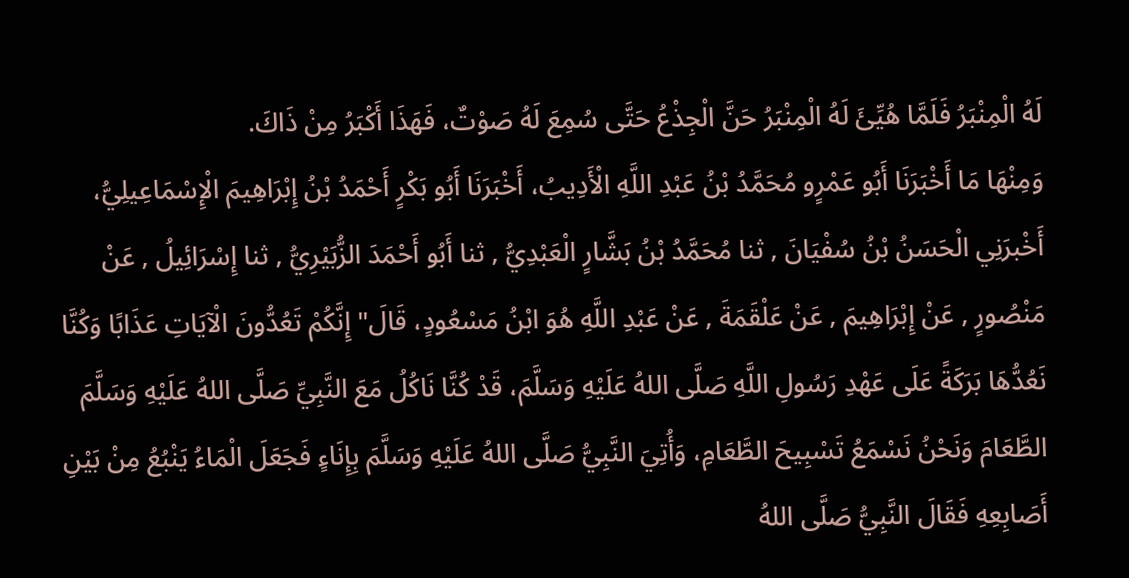لَهُ الْمِنْبَرُ فَلَمَّا هُيِّئَ لَهُ الْمِنْبَرُ حَنَّ الْجِذْعُ حَتَّى سُمِعَ لَهُ صَوْتٌ، فَهَذَا أَكْبَرُ مِنْ ذَاكَ.
وَمِنْهَا مَا أَخْبَرَنَا أَبُو عَمْرٍو مُحَمَّدُ بْنُ عَبْدِ اللَّهِ الْأَدِيبُ، أَخْبَرَنَا أَبُو بَكْرٍ أَحْمَدُ بْنُ إِبْرَاهِيمَ الْإِسْمَاعِيلِيُّ، أَخْبرَنِي الْحَسَنُ بْنُ سُفْيَانَ , ثنا مُحَمَّدُ بْنُ بَشَّارٍ الْعَبْدِيُّ , ثنا أَبُو أَحْمَدَ الزُّبَيْرِيُّ , ثنا إِسْرَائِيلُ , عَنْ مَنْصُورٍ , عَنْ إِبْرَاهِيمَ , عَنْ عَلْقَمَةَ , عَنْ عَبْدِ اللَّهِ هُوَ ابْنُ مَسْعُودٍ، قَالَ"إِنَّكُمْ تَعُدُّونَ الْآيَاتِ عَذَابًا وَكُنَّا نَعُدُّهَا بَرَكَةً عَلَى عَهْدِ رَسُولِ اللَّهِ صَلَّى اللهُ عَلَيْهِ وَسَلَّمَ، قَدْ كُنَّا نَاكُلُ مَعَ النَّبِيِّ صَلَّى اللهُ عَلَيْهِ وَسَلَّمَ الطَّعَامَ وَنَحْنُ نَسْمَعُ تَسْبِيحَ الطَّعَامِ، وَأُتِيَ النَّبِيُّ صَلَّى اللهُ عَلَيْهِ وَسَلَّمَ بِإِنَاءٍ فَجَعَلَ الْمَاءُ يَنْبُعُ مِنْ بَيْنِ أَصَابِعِهِ فَقَالَ النَّبِيُّ صَلَّى اللهُ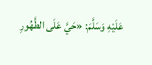عَلَيْهِ وَسَلَّمَ: «حَيَّ عَلَى الطَّهُورِ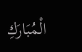الْمُبَارَكِ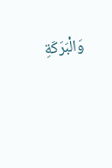وَالْبَرَكَةِ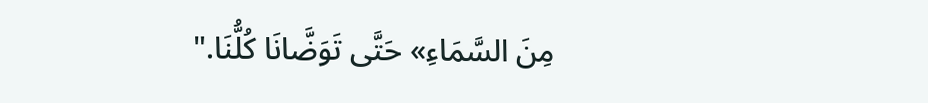مِنَ السَّمَاءِ» حَتَّى تَوَضَّانَا كُلُّنَا."